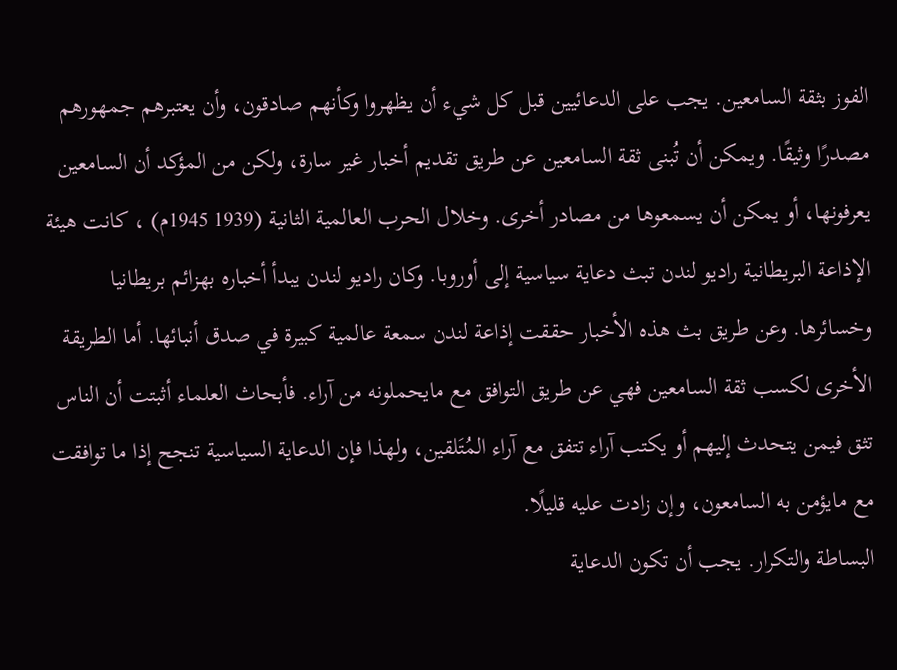الفوز بثقة السامعين. يجب على الدعائيين قبل كل شيء أن يظهروا وكأنهم صادقون، وأن يعتبرهم جمهورهم مصدرًا وثيقًا. ويمكن أن تُبنى ثقة السامعين عن طريق تقديم أخبار غير سارة، ولكن من المؤكد أن السامعين يعرفونها، أو يمكن أن يسمعوها من مصادر أخرى. وخلال الحرب العالمية الثانية (1939 1945م) ، كانت هيئة الإذاعة البريطانية راديو لندن تبث دعاية سياسية إلى أوروبا. وكان راديو لندن يبدأ أخباره بهزائم بريطانيا وخسائرها. وعن طريق بث هذه الأخبار حققت إذاعة لندن سمعة عالمية كبيرة في صدق أنبائها. أما الطريقة الأخرى لكسب ثقة السامعين فهي عن طريق التوافق مع مايحملونه من آراء. فأبحاث العلماء أثبتت أن الناس تثق فيمن يتحدث إليهم أو يكتب آراء تتفق مع آراء المُتَلقين، ولهذا فإن الدعاية السياسية تنجح إذا ما توافقت مع مايؤمن به السامعون، وإن زادت عليه قليلًا.
البساطة والتكرار. يجب أن تكون الدعاية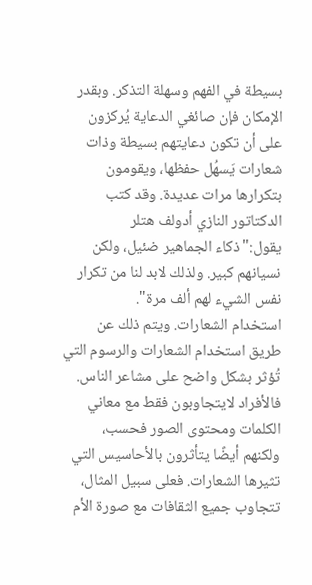بسيطة في الفهم وسهلة التذكر. وبقدر الإمكان فإن صائغي الدعاية يُركزون على أن تكون دعايتهم بسيطة وذات شعارات يَسهُل حفظها، ويقومون بتكرارها مرات عديدة. وقد كتب الدكتاتور النازي أدولف هتلر يقول:"ذكاء الجماهير ضئيل، ولكن نسيانهم كبير. ولذلك لابد لنا من تكرار نفس الشيء لهم ألف مرة".
استخدام الشعارات. ويتم ذلك عن طريق استخدام الشعارات والرسوم التي تُؤثر بشكل واضح على مشاعر الناس. فالأفراد لايتجاوبون فقط مع معاني الكلمات ومحتوى الصور فحسب، ولكنهم أيضًا يتأثرون بالأحاسيس التي تثيرها الشعارات. فعلى سبيل المثال، تتجاوب جميع الثقافات مع صورة الأم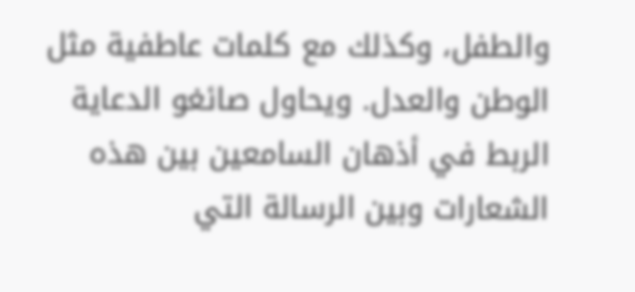والطفل، وكذلك مع كلمات عاطفية مثل الوطن والعدل. ويحاول صائغو الدعاية الربط في أذهان السامعين بين هذه الشعارات وبين الرسالة التي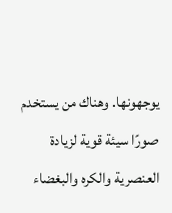يوجهونها. وهناك من يستخدم صورًا سيئة قوية لزيادة العنصرية والكره والبغضاء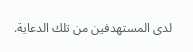لدى المستهدفين من تلك الدعاية.